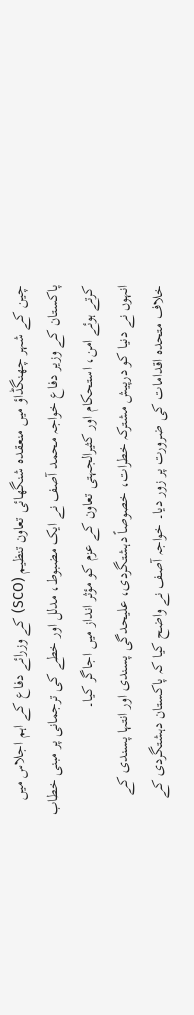چین کے شہر چھنگڈاؤ میں منعقدہ شنگھائی تعاون تنظیم (SCO) کے وزرائے دفاع کے اہم اجلاس میں پاکستان کے وزیر دفاع خواجہ محمد آصف نے ایک مضبوط، مدلل اور خطے کی ترجمانی پر مبنی خطاب کرتے ہوئے امن، استحکام اور کثیرالجہتی تعاون کے عزم کو مؤثر انداز میں اجاگر کیا۔
انہوں نے دنیا کو درپیش مشترکہ خطرات، خصوصاً دہشتگردی، علیحدگی پسندی اور انتہا پسندی کے خلاف متحدہ اقدامات کی ضرورت پر زور دیا۔ خواجہ آصف نے واضح کیا کہ پاکستان دہشتگردی کے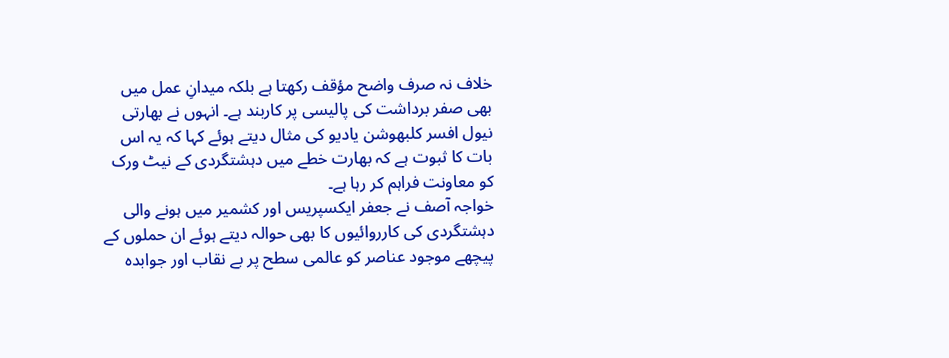خلاف نہ صرف واضح مؤقف رکھتا ہے بلکہ میدانِ عمل میں بھی صفر برداشت کی پالیسی پر کاربند ہے۔ انہوں نے بھارتی نیول افسر کلبھوشن یادیو کی مثال دیتے ہوئے کہا کہ یہ اس بات کا ثبوت ہے کہ بھارت خطے میں دہشتگردی کے نیٹ ورک کو معاونت فراہم کر رہا ہے۔
خواجہ آصف نے جعفر ایکسپریس اور کشمیر میں ہونے والی دہشتگردی کی کارروائیوں کا بھی حوالہ دیتے ہوئے ان حملوں کے پیچھے موجود عناصر کو عالمی سطح پر بے نقاب اور جوابدہ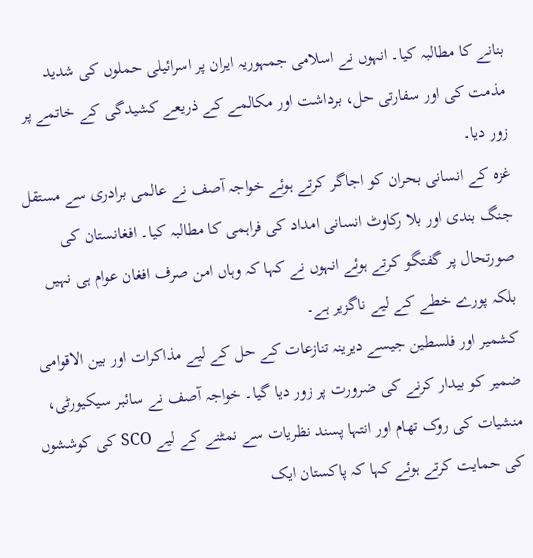بنانے کا مطالبہ کیا۔ انہوں نے اسلامی جمہوریہ ایران پر اسرائیلی حملوں کی شدید مذمت کی اور سفارتی حل، برداشت اور مکالمے کے ذریعے کشیدگی کے خاتمے پر زور دیا۔
غزہ کے انسانی بحران کو اجاگر کرتے ہوئے خواجہ آصف نے عالمی برادری سے مستقل جنگ بندی اور بلا رکاوٹ انسانی امداد کی فراہمی کا مطالبہ کیا۔ افغانستان کی صورتحال پر گفتگو کرتے ہوئے انہوں نے کہا کہ وہاں امن صرف افغان عوام ہی نہیں بلکہ پورے خطے کے لیے ناگزیر ہے۔
کشمیر اور فلسطین جیسے دیرینہ تنازعات کے حل کے لیے مذاکرات اور بین الاقوامی ضمیر کو بیدار کرنے کی ضرورت پر زور دیا گیا۔ خواجہ آصف نے سائبر سیکیورٹی، منشیات کی روک تھام اور انتہا پسند نظریات سے نمٹنے کے لیے SCO کی کوششوں کی حمایت کرتے ہوئے کہا کہ پاکستان ایک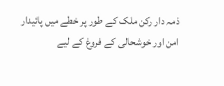ذمہ دار رکن ملک کے طور پر خطے میں پائیدار امن اور خوشحالی کے فروغ کے لیے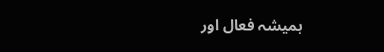ہمیشہ فعال اور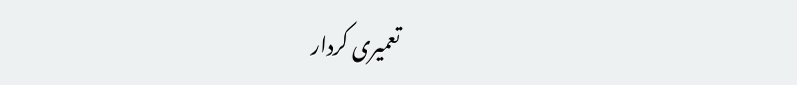تعمیری کردار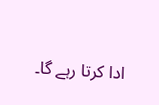ادا کرتا رہے گا۔